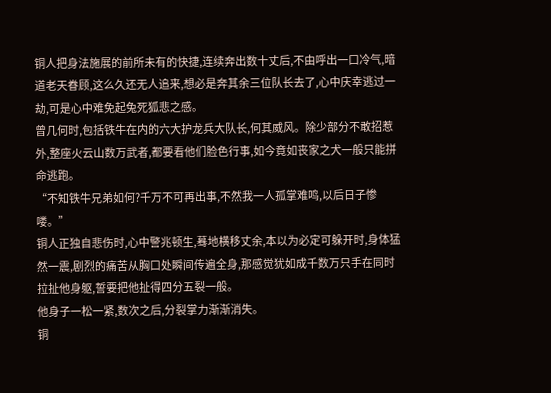铜人把身法施展的前所未有的快捷,连续奔出数十丈后,不由呼出一口冷气,暗道老天眷顾,这么久还无人追来,想必是奔其余三位队长去了,心中庆幸逃过一劫,可是心中难免起兔死狐悲之感。
曾几何时,包括铁牛在内的六大护龙兵大队长,何其威风。除少部分不敢招惹外,整座火云山数万武者,都要看他们脸色行事,如今竟如丧家之犬一般只能拼命逃跑。
“不知铁牛兄弟如何?千万不可再出事,不然我一人孤掌难鸣,以后日子惨喽。”
铜人正独自悲伤时,心中警兆顿生,蓦地横移丈余,本以为必定可躲开时,身体猛然一震,剧烈的痛苦从胸口处瞬间传遍全身,那感觉犹如成千数万只手在同时拉扯他身躯,誓要把他扯得四分五裂一般。
他身子一松一紧,数次之后,分裂掌力渐渐消失。
铜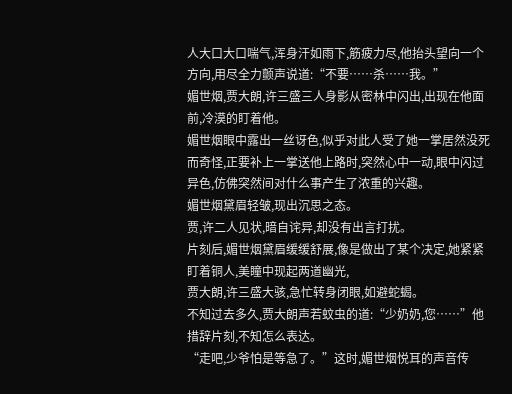人大口大口喘气,浑身汗如雨下,筋疲力尽,他抬头望向一个方向,用尽全力颤声说道:“不要……杀……我。”
媚世烟,贾大朗,许三盛三人身影从密林中闪出,出现在他面前,冷漠的盯着他。
媚世烟眼中露出一丝讶色,似乎对此人受了她一掌居然没死而奇怪,正要补上一掌送他上路时,突然心中一动,眼中闪过异色,仿佛突然间对什么事产生了浓重的兴趣。
媚世烟黛眉轻皱,现出沉思之态。
贾,许二人见状,暗自诧异,却没有出言打扰。
片刻后,媚世烟黛眉缓缓舒展,像是做出了某个决定,她紧紧盯着铜人,美瞳中现起两道幽光,
贾大朗,许三盛大骇,急忙转身闭眼,如避蛇蝎。
不知过去多久,贾大朗声若蚊虫的道:“少奶奶,您……”他措辞片刻,不知怎么表达。
“走吧,少爷怕是等急了。”这时,媚世烟悦耳的声音传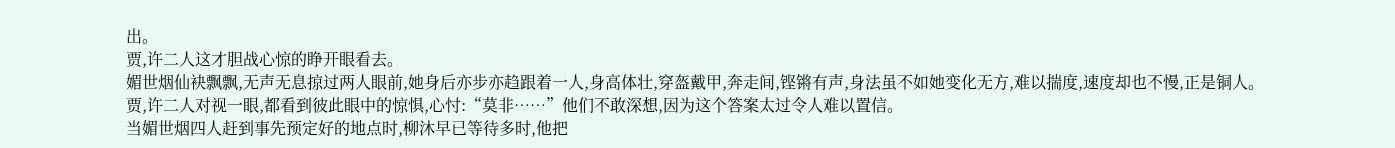出。
贾,许二人这才胆战心惊的睁开眼看去。
媚世烟仙袂飘飘,无声无息掠过两人眼前,她身后亦步亦趋跟着一人,身高体壮,穿盔戴甲,奔走间,铿锵有声,身法虽不如她变化无方,难以揣度,速度却也不慢,正是铜人。
贾,许二人对视一眼,都看到彼此眼中的惊惧,心忖:“莫非……”他们不敢深想,因为这个答案太过令人难以置信。
当媚世烟四人赶到事先预定好的地点时,柳沐早已等待多时,他把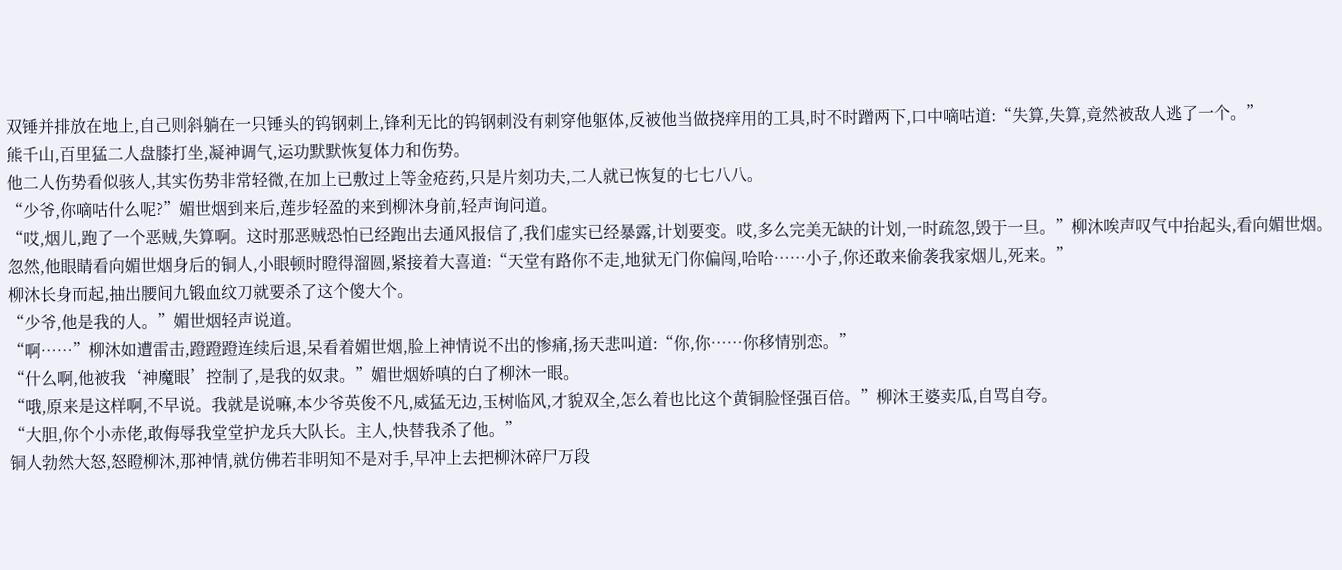双锤并排放在地上,自己则斜躺在一只锤头的钨钢刺上,锋利无比的钨钢刺没有刺穿他躯体,反被他当做挠痒用的工具,时不时蹭两下,口中嘀咕道:“失算,失算,竟然被敌人逃了一个。”
熊千山,百里猛二人盘膝打坐,凝神调气,运功默默恢复体力和伤势。
他二人伤势看似骇人,其实伤势非常轻微,在加上已敷过上等金疮药,只是片刻功夫,二人就已恢复的七七八八。
“少爷,你嘀咕什么呢?”媚世烟到来后,莲步轻盈的来到柳沐身前,轻声询问道。
“哎,烟儿,跑了一个恶贼,失算啊。这时那恶贼恐怕已经跑出去通风报信了,我们虚实已经暴露,计划要变。哎,多么完美无缺的计划,一时疏忽,毁于一旦。”柳沐唉声叹气中抬起头,看向媚世烟。
忽然,他眼睛看向媚世烟身后的铜人,小眼顿时瞪得溜圆,紧接着大喜道:“天堂有路你不走,地狱无门你偏闯,哈哈……小子,你还敢来偷袭我家烟儿,死来。”
柳沐长身而起,抽出腰间九锻血纹刀就要杀了这个傻大个。
“少爷,他是我的人。”媚世烟轻声说道。
“啊……”柳沐如遭雷击,蹬蹬蹬连续后退,呆看着媚世烟,脸上神情说不出的惨痛,扬天悲叫道:“你,你……你移情别恋。”
“什么啊,他被我‘神魔眼’控制了,是我的奴隶。”媚世烟娇嗔的白了柳沐一眼。
“哦,原来是这样啊,不早说。我就是说嘛,本少爷英俊不凡,威猛无边,玉树临风,才貌双全,怎么着也比这个黄铜脸怪强百倍。”柳沐王婆卖瓜,自骂自夸。
“大胆,你个小赤佬,敢侮辱我堂堂护龙兵大队长。主人,快替我杀了他。”
铜人勃然大怒,怒瞪柳沐,那神情,就仿佛若非明知不是对手,早冲上去把柳沐碎尸万段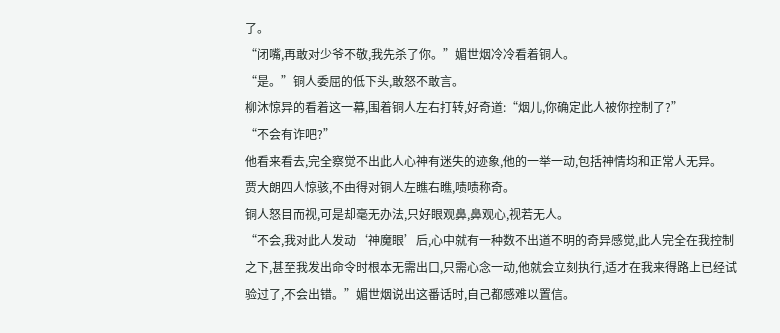了。
“闭嘴,再敢对少爷不敬,我先杀了你。”媚世烟冷冷看着铜人。
“是。”铜人委屈的低下头,敢怒不敢言。
柳沐惊异的看着这一幕,围着铜人左右打转,好奇道:“烟儿,你确定此人被你控制了?”
“不会有诈吧?”
他看来看去,完全察觉不出此人心神有迷失的迹象,他的一举一动,包括神情均和正常人无异。
贾大朗四人惊骇,不由得对铜人左瞧右瞧,啧啧称奇。
铜人怒目而视,可是却毫无办法,只好眼观鼻,鼻观心,视若无人。
“不会,我对此人发动‘神魔眼’后,心中就有一种数不出道不明的奇异感觉,此人完全在我控制之下,甚至我发出命令时根本无需出口,只需心念一动,他就会立刻执行,适才在我来得路上已经试验过了,不会出错。”媚世烟说出这番话时,自己都感难以置信。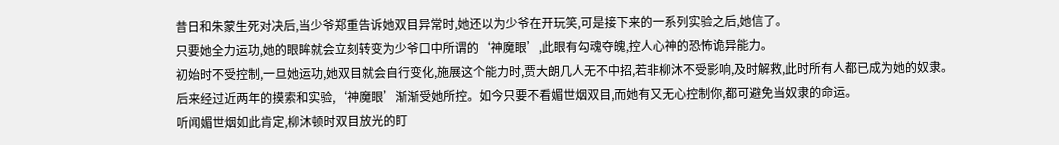昔日和朱蒙生死对决后,当少爷郑重告诉她双目异常时,她还以为少爷在开玩笑,可是接下来的一系列实验之后,她信了。
只要她全力运功,她的眼眸就会立刻转变为少爷口中所谓的‘神魔眼’,此眼有勾魂夺魄,控人心神的恐怖诡异能力。
初始时不受控制,一旦她运功,她双目就会自行变化,施展这个能力时,贾大朗几人无不中招,若非柳沐不受影响,及时解救,此时所有人都已成为她的奴隶。
后来经过近两年的摸索和实验,‘神魔眼’渐渐受她所控。如今只要不看媚世烟双目,而她有又无心控制你,都可避免当奴隶的命运。
听闻媚世烟如此肯定,柳沐顿时双目放光的盯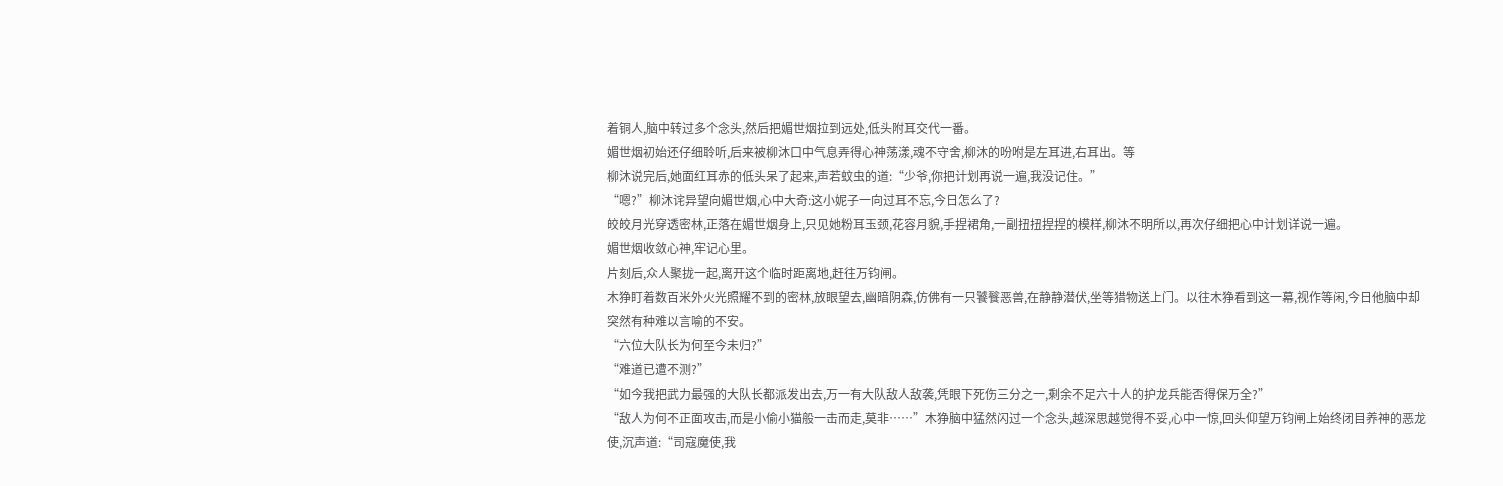着铜人,脑中转过多个念头,然后把媚世烟拉到远处,低头附耳交代一番。
媚世烟初始还仔细聆听,后来被柳沐口中气息弄得心神荡漾,魂不守舍,柳沐的吩咐是左耳进,右耳出。等
柳沐说完后,她面红耳赤的低头呆了起来,声若蚊虫的道:“少爷,你把计划再说一遍,我没记住。”
“嗯?”柳沐诧异望向媚世烟,心中大奇:这小妮子一向过耳不忘,今日怎么了?
皎皎月光穿透密林,正落在媚世烟身上,只见她粉耳玉颈,花容月貌,手捏裙角,一副扭扭捏捏的模样,柳沐不明所以,再次仔细把心中计划详说一遍。
媚世烟收敛心神,牢记心里。
片刻后,众人聚拢一起,离开这个临时距离地,赶往万钧闸。
木狰盯着数百米外火光照耀不到的密林,放眼望去,幽暗阴森,仿佛有一只饕餮恶兽,在静静潜伏,坐等猎物送上门。以往木狰看到这一幕,视作等闲,今日他脑中却突然有种难以言喻的不安。
“六位大队长为何至今未归?”
“难道已遭不测?”
“如今我把武力最强的大队长都派发出去,万一有大队敌人敌袭,凭眼下死伤三分之一,剩余不足六十人的护龙兵能否得保万全?”
“敌人为何不正面攻击,而是小偷小猫般一击而走,莫非……”木狰脑中猛然闪过一个念头,越深思越觉得不妥,心中一惊,回头仰望万钧闸上始终闭目养神的恶龙使,沉声道:“司寇魔使,我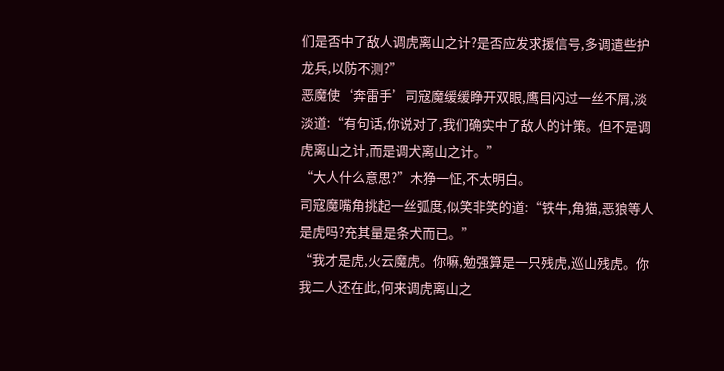们是否中了敌人调虎离山之计?是否应发求援信号,多调遣些护龙兵,以防不测?”
恶魔使‘奔雷手’司寇魔缓缓睁开双眼,鹰目闪过一丝不屑,淡淡道:“有句话,你说对了,我们确实中了敌人的计策。但不是调虎离山之计,而是调犬离山之计。”
“大人什么意思?”木狰一怔,不太明白。
司寇魔嘴角挑起一丝弧度,似笑非笑的道:“铁牛,角猫,恶狼等人是虎吗?充其量是条犬而已。”
“我才是虎,火云魔虎。你嘛,勉强算是一只残虎,巡山残虎。你我二人还在此,何来调虎离山之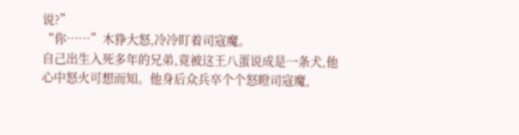说?”
“你……”木狰大怒,冷冷盯着司寇魔。
自己出生入死多年的兄弟,竟被这王八蛋说成是一条犬,他心中怒火可想而知。他身后众兵卒个个怒瞪司寇魔,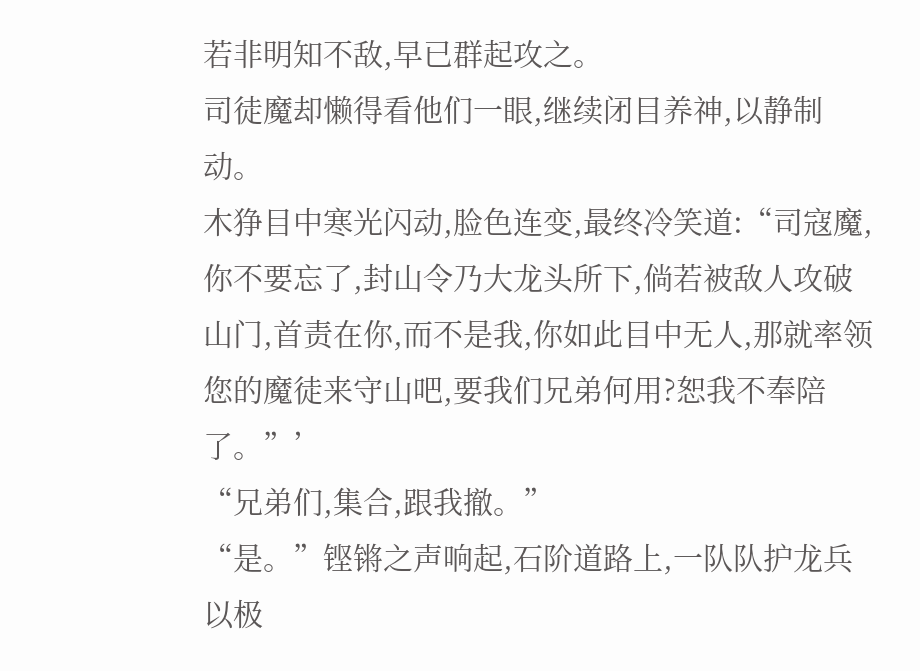若非明知不敌,早已群起攻之。
司徒魔却懒得看他们一眼,继续闭目养神,以静制动。
木狰目中寒光闪动,脸色连变,最终冷笑道:“司寇魔,你不要忘了,封山令乃大龙头所下,倘若被敌人攻破山门,首责在你,而不是我,你如此目中无人,那就率领您的魔徒来守山吧,要我们兄弟何用?恕我不奉陪了。”’
“兄弟们,集合,跟我撤。”
“是。”铿锵之声响起,石阶道路上,一队队护龙兵以极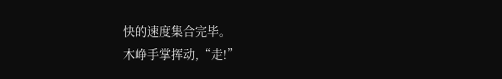快的速度集合完毕。
木峥手掌挥动,“走!”